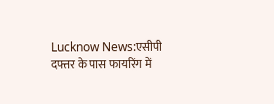Lucknow News:एसीपी दफ्तर के पास फायरिंग में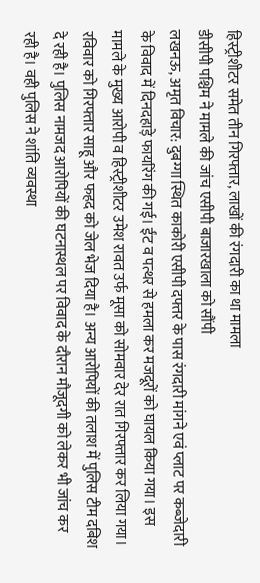हिस्ट्रीशीटर समेत तीन गिरफ्तार, लाखों की रंगदारी का था मामला
डीसीपी पश्चिम ने मामले की जांच एसीपी बाजारखाला को सौंपी
लखनऊ, अमृत विचार: दुबग्गा स्थित काकोरी एसीपी दफ्तर के पास रंगदारी मांगने एवं प्लाट पर कब्जेदारी के विवाद में दिनदहाड़े फायरिंग की गई। ईंट व पत्थर से हमला कर मजदूरों को घायल किया गया। इस मामले के मुख्य आरोपी व हिस्ट्रीशीटर उमेश रावत उर्फ मूसा को सोमवार देर रात गिरफ्तार कर लिया गया। रविवार को गिरफ्तार साहू और फहद को जेल भेज दिया है। अन्य आरोपियों की तलाश में पुलिस टीम दबिश दे रही है। पुलिस नामजद आरोपियों की घटनास्थल पर विवाद के दौरान मौजूदगी को लेकर भी जांच कर रही है। वही पुलिस ने शांति व्यवस्था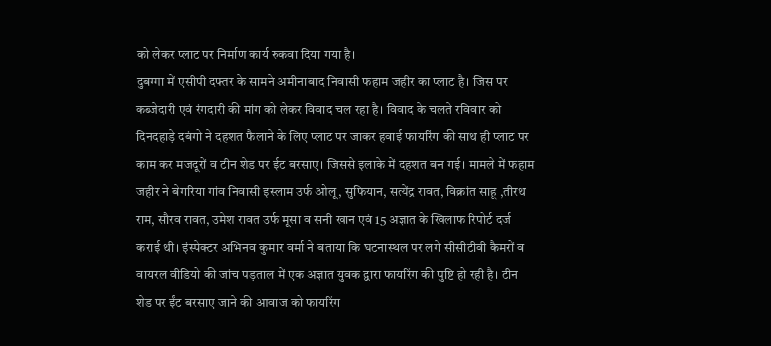को लेकर प्लाट पर निर्माण कार्य रुकवा दिया गया है।
दुबग्गा में एसीपी दफ्तर के सामने अमीनाबाद निवासी फहाम जहीर का प्लाट है। जिस पर कब्जेदारी एवं रंगदारी की मांग को लेकर विवाद चल रहा है। विवाद के चलते रविवार को दिनदहाड़े दबंगो ने दहशत फैलाने के लिए प्लाट पर जाकर हवाई फायरिंग की साथ ही प्लाट पर काम कर मजदूरों व टीन शेड पर ईट बरसाए। जिससे इलाके में दहशत बन गई। मामले में फहाम जहीर ने बेगरिया गांव निवासी इस्लाम उर्फ ओलू, सुफियान, सत्येंद्र रावत, विक्रांत साहू ,तीरथ राम, सौरव रावत, उमेश रावत उर्फ मूसा व सनी खान एवं 15 अज्ञात के खिलाफ रिपोर्ट दर्ज कराई थी। इंस्पेक्टर अभिनव कुमार वर्मा ने बताया कि घटनास्थल पर लगे सीसीटीवी कैमरों व वायरल वीडियो की जांच पड़ताल में एक अज्ञात युवक द्वारा फायरिंग की पुष्टि हो रही है। टीन शेड पर ईंट बरसाए जाने की आवाज को फायरिंग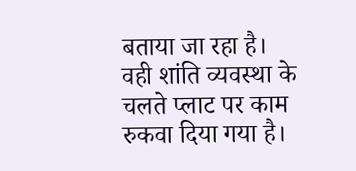बताया जा रहा है। वही शांति व्यवस्था के चलते प्लाट पर काम रुकवा दिया गया है।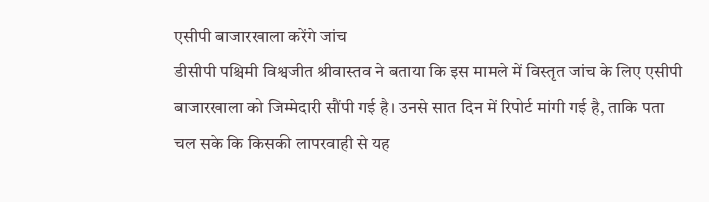एसीपी बाजारखाला करेंगे जांच
डीसीपी पश्चिमी विश्वजीत श्रीवास्तव ने बताया कि इस मामले में विस्तृत जांच के लिए एसीपी बाजारखाला को जिम्मेदारी सौंपी गई है। उनसे सात दिन में रिपोर्ट मांगी गई है, ताकि पता चल सके कि किसकी लापरवाही से यह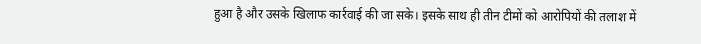हुआ है और उसके खिलाफ कार्रवाई की जा सके। इसके साथ ही तीन टीमों को आरोपियों की तलाश में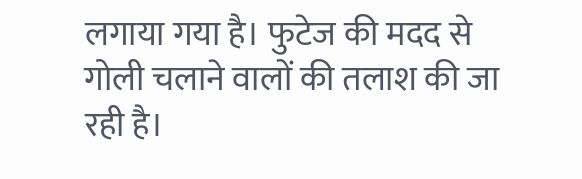लगाया गया है। फुटेज की मदद से गोली चलाने वालों की तलाश की जा रही है।